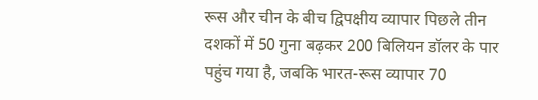रूस और चीन के बीच द्विपक्षीय व्यापार पिछले तीन दशकों में 50 गुना बढ़कर 200 बिलियन डॉलर के पार पहुंच गया है, जबकि भारत-रूस व्यापार 70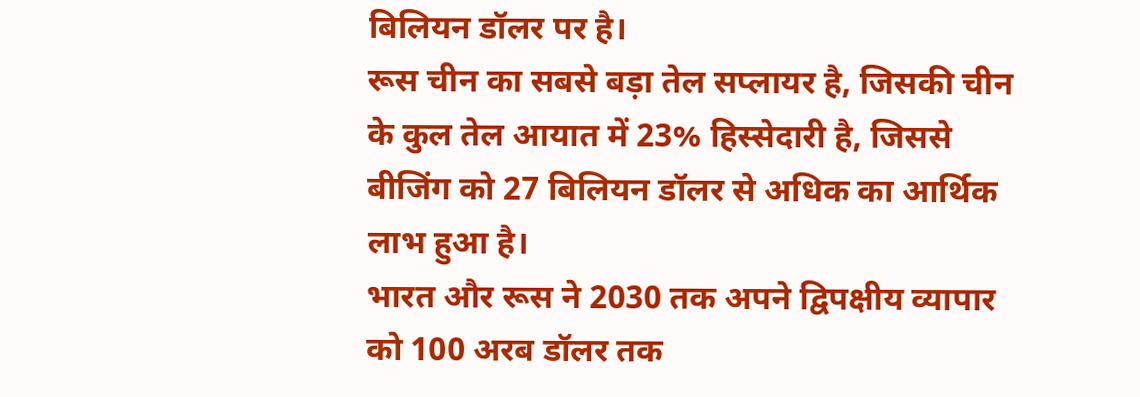बिलियन डॉलर पर है।
रूस चीन का सबसे बड़ा तेल सप्लायर है, जिसकी चीन के कुल तेल आयात में 23% हिस्सेदारी है, जिससे बीजिंग को 27 बिलियन डॉलर से अधिक का आर्थिक लाभ हुआ है।
भारत और रूस ने 2030 तक अपने द्विपक्षीय व्यापार को 100 अरब डॉलर तक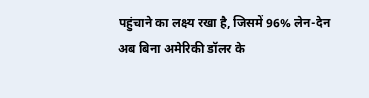पहुंचाने का लक्ष्य रखा है, जिसमें 96% लेन-देन अब बिना अमेरिकी डॉलर के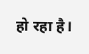हो रहा है।